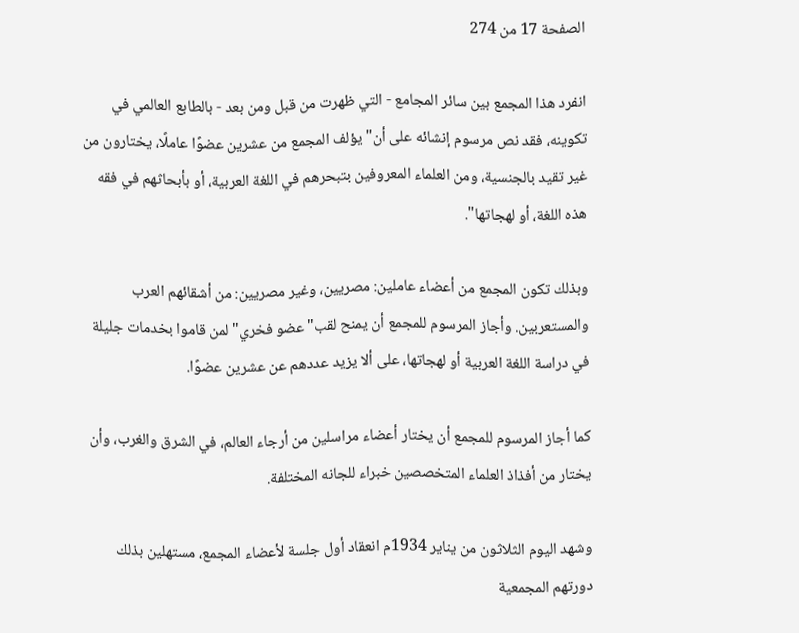الصفحة 17 من 274

انفرد هذا المجمع بين سائر المجامع - التي ظهرت من قبل ومن بعد - بالطابع العالمي في تكوينه، فقد نص مرسوم إنشائه على أن"يؤلف المجمع من عشرين عضوًا عاملًا، يختارون من غير تقيد بالجنسية، ومن العلماء المعروفين بتبحرهم في اللغة العربية، أو بأبحاثهم في فقه هذه اللغة، أو لهجاتها".

وبذلك تكون المجمع من أعضاء عاملين: مصريين، وغير مصريين: من أشقائهم العرب والمستعربين. وأجاز المرسوم للمجمع أن يمنح لقب"عضو فخري"لمن قاموا بخدمات جليلة في دراسة اللغة العربية أو لهجاتها، على ألا يزيد عددهم عن عشرين عضوًا.

كما أجاز المرسوم للمجمع أن يختار أعضاء مراسلين من أرجاء العالم، في الشرق والغرب، وأن يختار من أفذاذ العلماء المتخصصين خبراء للجانه المختلفة.

وشهد اليوم الثلاثون من يناير 1934م انعقاد أول جلسة لأعضاء المجمع، مستهلين بذلك دورتهم المجمعية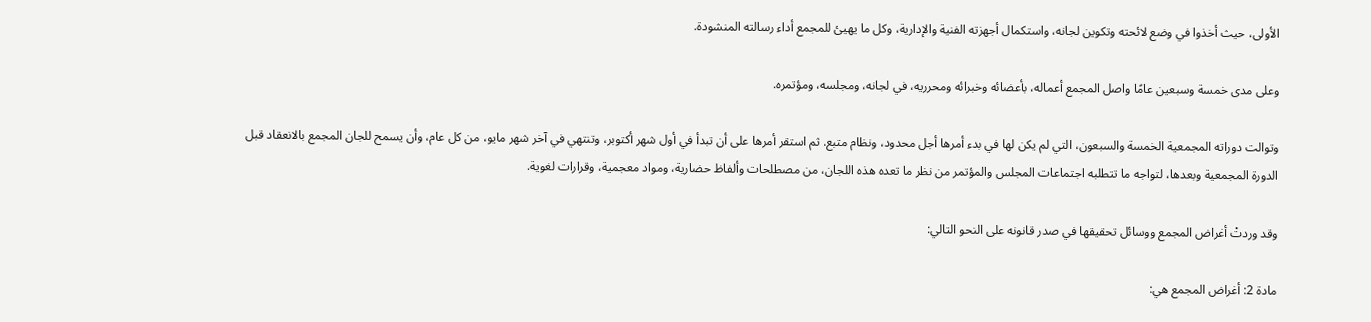الأولى، حيث أخذوا في وضع لائحته وتكوين لجانه، واستكمال أجهزته الفنية والإدارية، وكل ما يهيئ للمجمع أداء رسالته المنشودة.

وعلى مدى خمسة وسبعين عامًا واصل المجمع أعماله، بأعضائه وخبرائه ومحرريه، في لجانه، ومجلسه، ومؤتمره.

وتوالت دوراته المجمعية الخمسة والسبعون، التي لم يكن لها في بدء أمرها أجل محدود، ونظام متبع. ثم استقر أمرها على أن تبدأ في أول شهر أكتوبر، وتنتهي في آخر شهر مايو، من كل عام، وأن يسمح للجان المجمع بالانعقاد قبل الدورة المجمعية وبعدها، لتواجه ما تتطلبه اجتماعات المجلس والمؤتمر من نظر ما تعده هذه اللجان، من مصطلحات وألفاظ حضارية، ومواد معجمية، وقرارات لغوية.

وقد وردتْ أغراض المجمع ووسائل تحقيقها في صدر قانونه على النحو التالي:

مادة 2: أغراض المجمع هي: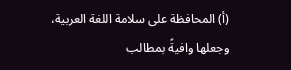(أ) المحافظة على سلامة اللغة العربية، وجعلها وافيةً بمطالب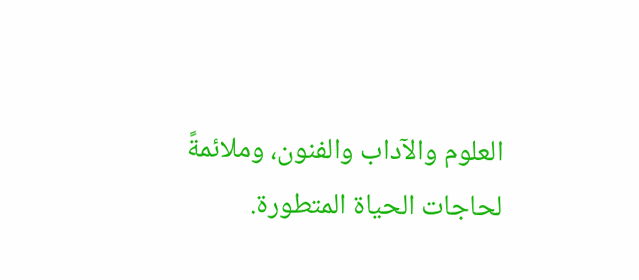العلوم والآداب والفنون، وملائمةً لحاجات الحياة المتطورة.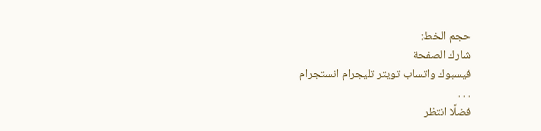حجم الخط:
شارك الصفحة
فيسبوك واتساب تويتر تليجرام انستجرام
. . .
فضلًا انتظر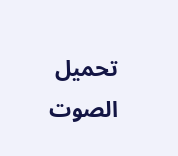تحميل الصوت